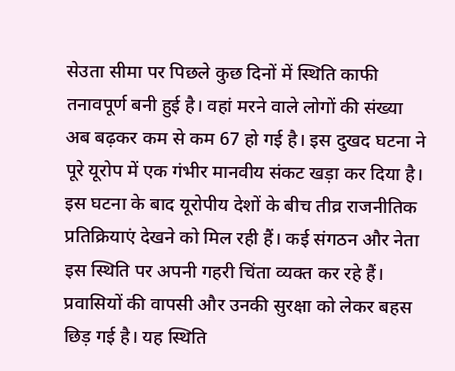सेउता सीमा पर पिछले कुछ दिनों में स्थिति काफी तनावपूर्ण बनी हुई है। वहां मरने वाले लोगों की संख्या अब बढ़कर कम से कम 67 हो गई है। इस दुखद घटना ने पूरे यूरोप में एक गंभीर मानवीय संकट खड़ा कर दिया है। इस घटना के बाद यूरोपीय देशों के बीच तीव्र राजनीतिक प्रतिक्रियाएं देखने को मिल रही हैं। कई संगठन और नेता इस स्थिति पर अपनी गहरी चिंता व्यक्त कर रहे हैं। प्रवासियों की वापसी और उनकी सुरक्षा को लेकर बहस छिड़ गई है। यह स्थिति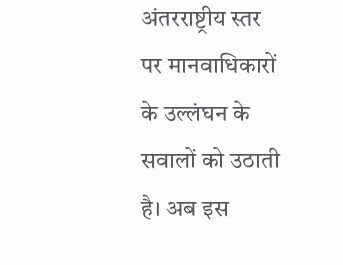अंतरराष्ट्रीय स्तर पर मानवाधिकारों के उल्लंघन के सवालों को उठाती है। अब इस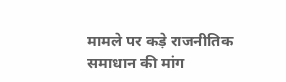मामले पर कड़े राजनीतिक समाधान की मांग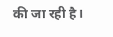की जा रही है।